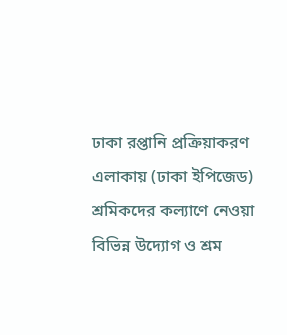ঢাকা রপ্তানি প্রক্রিয়াকরণ এলাকায় (ঢাকা ইপিজেড) শ্রমিকদের কল্যাণে নেওয়া বিভিন্ন উদ্যোগ ও শ্রম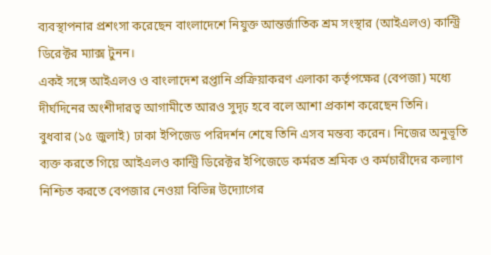ব্যবস্থাপনার প্রশংসা করেছেন বাংলাদেশে নিযুক্ত আন্তর্জাতিক শ্রম সংস্থার (আইএলও) কান্ট্রি ডিরেক্টর ম্যাক্স টুনন।
একই সঙ্গে আইএলও ও বাংলাদেশ রপ্তানি প্রক্রিয়াকরণ এলাকা কর্তৃপক্ষের (বেপজা) মধ্যে দীর্ঘদিনের অংশীদারত্ব আগামীতে আরও সুদৃঢ় হবে বলে আশা প্রকাশ করেছেন তিনি।
বুধবার (১৫ জুলাই) ঢাকা ইপিজেড পরিদর্শন শেষে তিনি এসব মন্তব্য করেন। নিজের অনুভূতি ব্যক্ত করতে গিয়ে আইএলও কান্ট্রি ডিরেক্টর ইপিজেডে কর্মরত শ্রমিক ও কর্মচারীদের কল্যাণ নিশ্চিত করতে বেপজার নেওয়া বিভিন্ন উদ্যোগের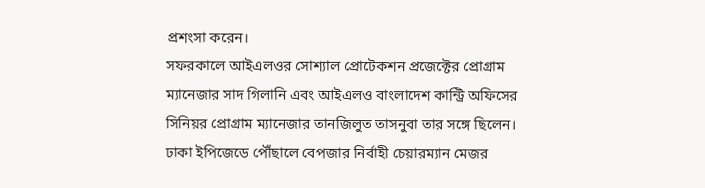প্রশংসা করেন।
সফরকালে আইএলওর সোশ্যাল প্রোটেকশন প্রজেক্টের প্রোগ্রাম ম্যানেজার সাদ গিলানি এবং আইএলও বাংলাদেশ কান্ট্রি অফিসের সিনিয়র প্রোগ্রাম ম্যানেজার তানজিলুত তাসনুবা তার সঙ্গে ছিলেন।
ঢাকা ইপিজেডে পৌঁছালে বেপজার নির্বাহী চেয়ারম্যান মেজর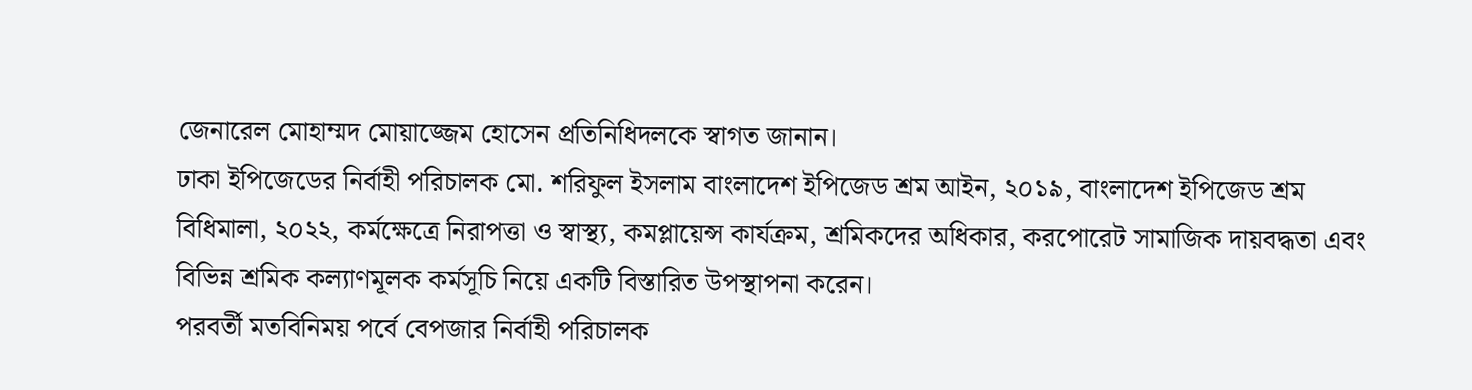জেনারেল মোহাম্মদ মোয়াজ্জেম হোসেন প্রতিনিধিদলকে স্বাগত জানান।
ঢাকা ইপিজেডের নির্বাহী পরিচালক মো. শরিফুল ইসলাম বাংলাদেশ ইপিজেড শ্রম আইন, ২০১৯, বাংলাদেশ ইপিজেড শ্রম বিধিমালা, ২০২২, কর্মক্ষেত্রে নিরাপত্তা ও স্বাস্থ্য, কমপ্লায়েন্স কার্যক্রম, শ্রমিকদের অধিকার, করপোরেট সামাজিক দায়বদ্ধতা এবং বিভিন্ন শ্রমিক কল্যাণমূলক কর্মসূচি নিয়ে একটি বিস্তারিত উপস্থাপনা করেন।
পরবর্তী মতবিনিময় পর্বে বেপজার নির্বাহী পরিচালক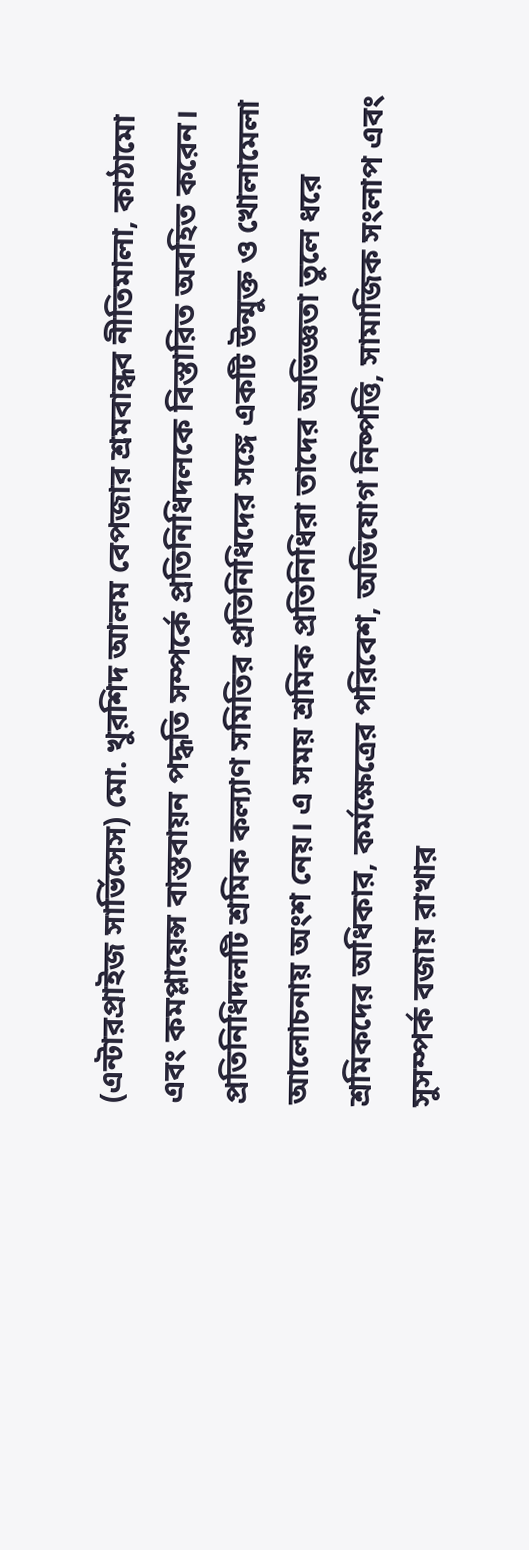(এন্টারপ্রাইজ সার্ভিসেস) মো. খুরশিদ আলম বেপজার শ্রমবান্ধব নীতিমালা, কাঠামো এবং কমপ্লায়েন্স বাস্তবায়ন পদ্ধতি সম্পর্কে প্রতিনিধিদলকে বিস্তারিত অবহিত করেন।
প্রতিনিধিদলটি শ্রমিক কল্যাণ সমিতির প্রতিনিধিদের সঙ্গে একটি উন্মুক্ত ও খোলামেলা আলোচনায় অংশ নেয়। এ সময় শ্রমিক প্রতিনিধিরা তাদের অভিজ্ঞতা তুলে ধরে শ্রমিকদের অধিকার, কর্মক্ষেত্রের পরিবেশ, অভিযোগ নিষ্পত্তি, সামাজিক সংলাপ এবং সুসম্পর্ক বজায় রাখার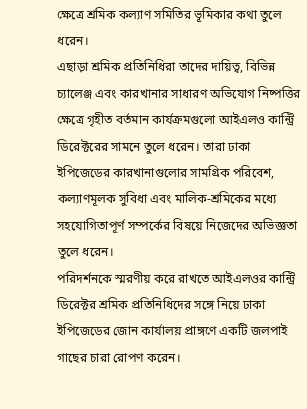ক্ষেত্রে শ্রমিক কল্যাণ সমিতির ভূমিকার কথা তুলে ধরেন।
এছাড়া শ্রমিক প্রতিনিধিরা তাদের দায়িত্ব, বিভিন্ন চ্যালেঞ্জ এবং কারখানার সাধারণ অভিযোগ নিষ্পত্তির ক্ষেত্রে গৃহীত বর্তমান কার্যক্রমগুলো আইএলও কান্ট্রি ডিরেক্টরের সামনে তুলে ধরেন। তারা ঢাকা ইপিজেডের কারখানাগুলোর সামগ্রিক পরিবেশ, কল্যাণমূলক সুবিধা এবং মালিক-শ্রমিকের মধ্যে সহযোগিতাপূর্ণ সম্পর্কের বিষয়ে নিজেদের অভিজ্ঞতা তুলে ধরেন।
পরিদর্শনকে স্মরণীয় করে রাখতে আইএলওর কান্ট্রি ডিরেক্টর শ্রমিক প্রতিনিধিদের সঙ্গে নিয়ে ঢাকা ইপিজেডের জোন কার্যালয় প্রাঙ্গণে একটি জলপাই গাছের চারা রোপণ করেন।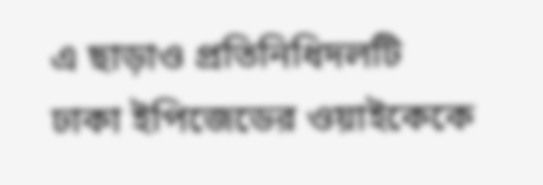এ ছাড়াও প্রতিনিধিদলটি ঢাকা ইপিজেডের ওয়াইকেকে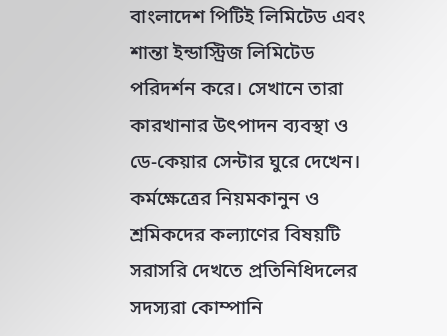বাংলাদেশ পিটিই লিমিটেড এবং শান্তা ইন্ডাস্ট্রিজ লিমিটেড পরিদর্শন করে। সেখানে তারা কারখানার উৎপাদন ব্যবস্থা ও ডে-কেয়ার সেন্টার ঘুরে দেখেন।
কর্মক্ষেত্রের নিয়মকানুন ও শ্রমিকদের কল্যাণের বিষয়টি সরাসরি দেখতে প্রতিনিধিদলের সদস্যরা কোম্পানি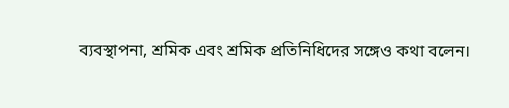ব্যবস্থাপনা, শ্রমিক এবং শ্রমিক প্রতিনিধিদের সঙ্গেও কথা বলেন।